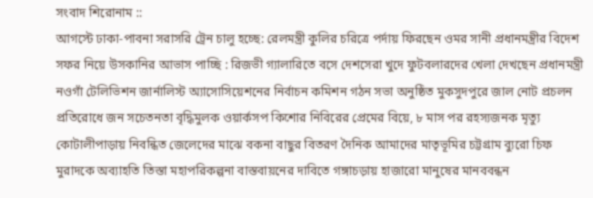সংবাদ শিরোনাম ::
আগস্টে ঢাকা-পাবনা সরাসরি ট্রেন চালু হচ্ছে: রেলমন্ত্রী কুলির চরিত্রে পর্দায় ফিরছেন ওমর সানী প্রধানমন্ত্রীর বিদেশ সফর নিয়ে উসকানির আভাস পাচ্ছি : রিজভী গ্যালারিতে বসে দেশসেরা খুদে ফুটবলারদের খেলা দেখছেন প্রধানমন্ত্রী নওগাঁ টেলিভিশন জার্নালিস্ট অ্যাসোসিয়েশনের নির্বাচন কমিশন গঠন সভা অনুষ্ঠিত মুকসুদপুরে জাল নোট প্রচলন প্রতিরোধে জন সচেতনতা বৃদ্ধিমুলক ওয়ার্কসপ কিশোর নিবিরের প্রেমের বিয়ে, ৮ মাস পর রহস্যজনক মৃত্যু  কোটালীপাড়ায় নিবন্ধিত জেলেদের মাঝে বকনা বাছুর বিতরণ দৈনিক আমাদের মাতৃভূমির চট্টগ্রাম ব্যুরো চিফ মুরাদকে অব্যাহতি তিস্তা মহাপরিকল্পনা বাস্তবায়নের দাবিতে গঙ্গাচড়ায় হাজারো মানুষের মানববন্ধন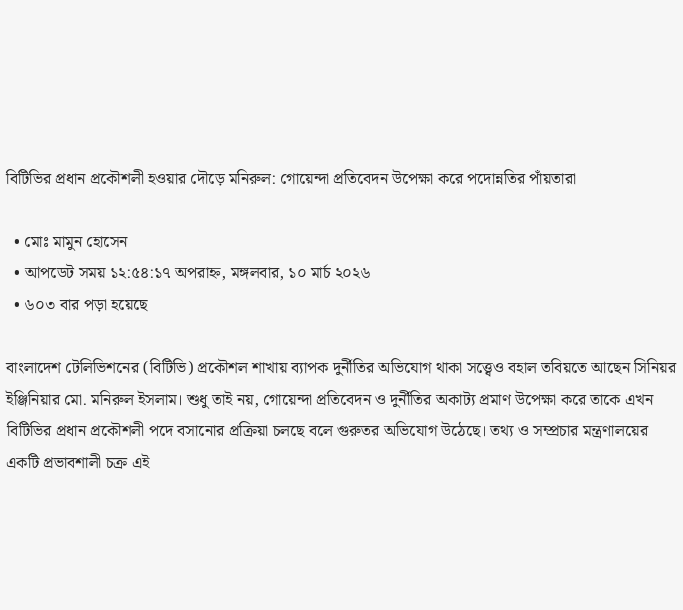বিটিভির প্রধান প্রকৌশলী হওয়ার দৌড়ে মনিরুল: গোয়েন্দা প্রতিবেদন উপেক্ষা করে পদোন্নতির পাঁয়তারা

  • মোঃ মামুন হোসেন
  • আপডেট সময় ১২:৫৪:১৭ অপরাহ্ন, মঙ্গলবার, ১০ মার্চ ২০২৬
  • ৬০৩ বার পড়া হয়েছে

বাংলাদেশ টেলিভিশনের (বিটিভি) প্রকৌশল শাখায় ব্যাপক দুর্নীতির অভিযোগ থাকা সত্ত্বেও বহাল তবিয়তে আছেন সিনিয়র ইঞ্জিনিয়ার মো. মনিরুল ইসলাম। শুধু তাই নয়, গোয়েন্দা প্রতিবেদন ও দুর্নীতির অকাট্য প্রমাণ উপেক্ষা করে তাকে এখন বিটিভির প্রধান প্রকৌশলী পদে বসানোর প্রক্রিয়া চলছে বলে গুরুতর অভিযোগ উঠেছে। তথ্য ও সম্প্রচার মন্ত্রণালয়ের একটি প্রভাবশালী চক্র এই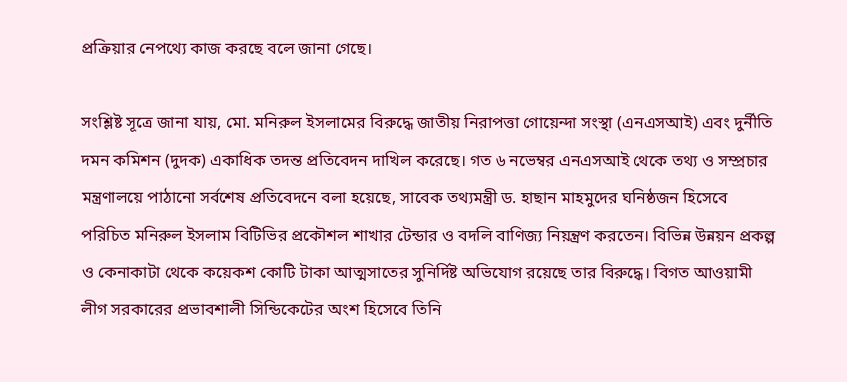প্রক্রিয়ার নেপথ্যে কাজ করছে বলে জানা গেছে।

সংশ্লিষ্ট সূত্রে জানা যায়, মো. মনিরুল ইসলামের বিরুদ্ধে জাতীয় নিরাপত্তা গোয়েন্দা সংস্থা (এনএসআই) এবং দুর্নীতি দমন কমিশন (দুদক) একাধিক তদন্ত প্রতিবেদন দাখিল করেছে। গত ৬ নভেম্বর এনএসআই থেকে তথ্য ও সম্প্রচার মন্ত্রণালয়ে পাঠানো সর্বশেষ প্রতিবেদনে বলা হয়েছে, সাবেক তথ্যমন্ত্রী ড. হাছান মাহমুদের ঘনিষ্ঠজন হিসেবে পরিচিত মনিরুল ইসলাম বিটিভির প্রকৌশল শাখার টেন্ডার ও বদলি বাণিজ্য নিয়ন্ত্রণ করতেন। বিভিন্ন উন্নয়ন প্রকল্প ও কেনাকাটা থেকে কয়েকশ কোটি টাকা আত্মসাতের সুনির্দিষ্ট অভিযোগ রয়েছে তার বিরুদ্ধে। বিগত আওয়ামী লীগ সরকারের প্রভাবশালী সিন্ডিকেটের অংশ হিসেবে তিনি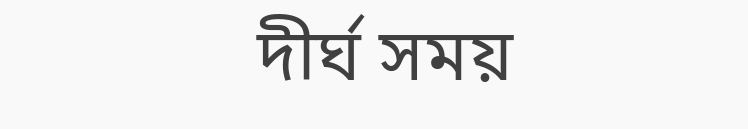দীর্ঘ সময়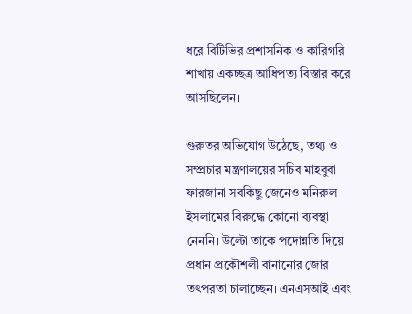ধরে বিটিভির প্রশাসনিক ও কারিগরি শাখায় একচ্ছত্র আধিপত্য বিস্তার করে আসছিলেন।

গুরুতর অভিযোগ উঠেছে, তথ্য ও সম্প্রচার মন্ত্রণালয়ের সচিব মাহবুবা ফারজানা সবকিছু জেনেও মনিরুল ইসলামের বিরুদ্ধে কোনো ব্যবস্থা নেননি। উল্টো তাকে পদোন্নতি দিয়ে প্রধান প্রকৌশলী বানানোর জোর তৎপরতা চালাচ্ছেন। এনএসআই এবং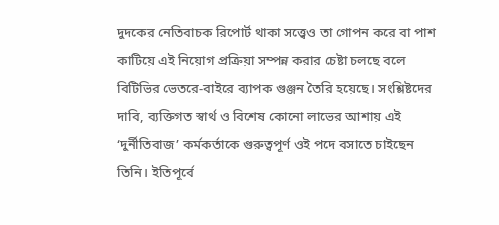দুদকের নেতিবাচক রিপোর্ট থাকা সত্ত্বেও তা গোপন করে বা পাশ কাটিয়ে এই নিয়োগ প্রক্রিয়া সম্পন্ন করার চেষ্টা চলছে বলে বিটিভির ভেতরে-বাইরে ব্যাপক গুঞ্জন তৈরি হয়েছে। সংশ্লিষ্টদের দাবি, ব্যক্তিগত স্বার্থ ও বিশেষ কোনো লাভের আশায় এই ‘দুর্নীতিবাজ’ কর্মকর্তাকে গুরুত্বপূর্ণ ওই পদে বসাতে চাইছেন তিনি। ইতিপূর্বে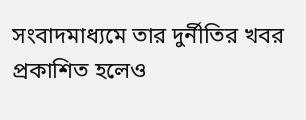সংবাদমাধ্যমে তার দুর্নীতির খবর প্রকাশিত হলেও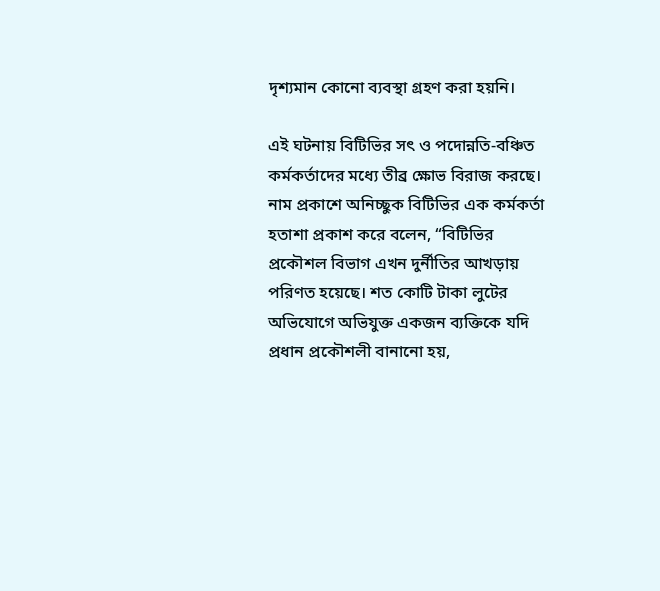দৃশ্যমান কোনো ব্যবস্থা গ্রহণ করা হয়নি।

এই ঘটনায় বিটিভির সৎ ও পদোন্নতি-বঞ্চিত কর্মকর্তাদের মধ্যে তীব্র ক্ষোভ বিরাজ করছে। নাম প্রকাশে অনিচ্ছুক বিটিভির এক কর্মকর্তা হতাশা প্রকাশ করে বলেন, “বিটিভির প্রকৌশল বিভাগ এখন দুর্নীতির আখড়ায় পরিণত হয়েছে। শত কোটি টাকা লুটের অভিযোগে অভিযুক্ত একজন ব্যক্তিকে যদি প্রধান প্রকৌশলী বানানো হয়,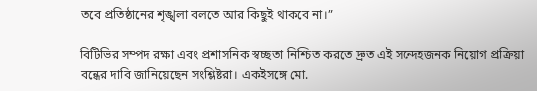তবে প্রতিষ্ঠানের শৃঙ্খলা বলতে আর কিছুই থাকবে না।”

বিটিভির সম্পদ রক্ষা এবং প্রশাসনিক স্বচ্ছতা নিশ্চিত করতে দ্রুত এই সন্দেহজনক নিয়োগ প্রক্রিয়া বন্ধের দাবি জানিয়েছেন সংশ্লিষ্টরা। একইসঙ্গে মো.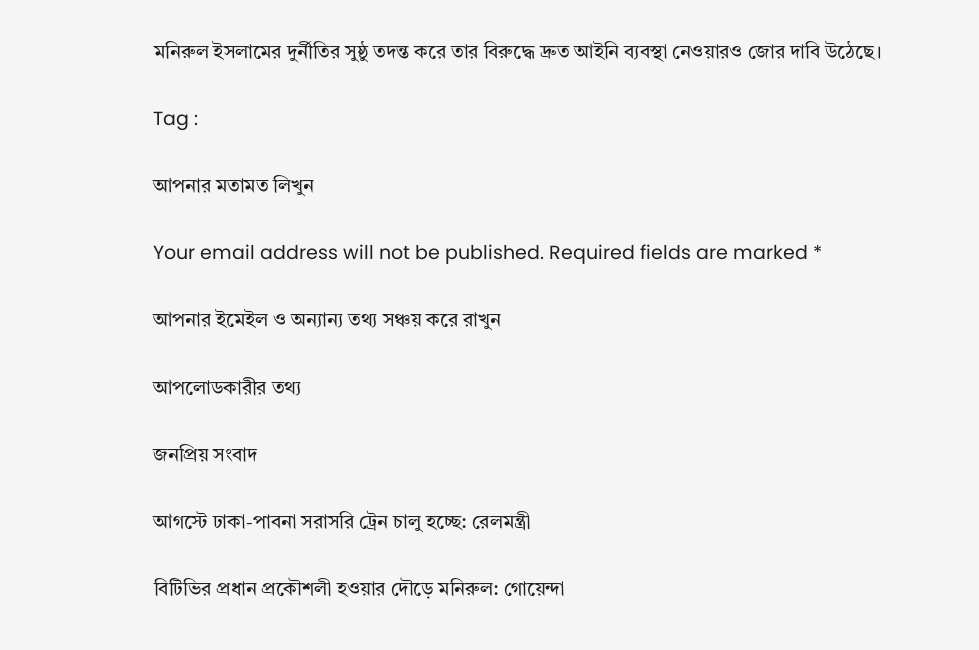মনিরুল ইসলামের দুর্নীতির সুষ্ঠু তদন্ত করে তার বিরুদ্ধে দ্রুত আইনি ব্যবস্থা নেওয়ারও জোর দাবি উঠেছে।

Tag :

আপনার মতামত লিখুন

Your email address will not be published. Required fields are marked *

আপনার ইমেইল ও অন্যান্য তথ্য সঞ্চয় করে রাখুন

আপলোডকারীর তথ্য

জনপ্রিয় সংবাদ

আগস্টে ঢাকা-পাবনা সরাসরি ট্রেন চালু হচ্ছে: রেলমন্ত্রী

বিটিভির প্রধান প্রকৌশলী হওয়ার দৌড়ে মনিরুল: গোয়েন্দা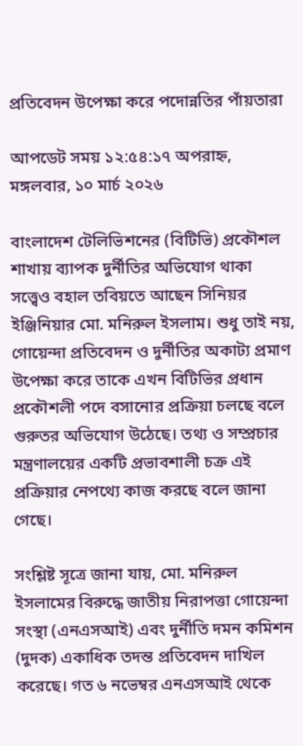প্রতিবেদন উপেক্ষা করে পদোন্নতির পাঁয়তারা

আপডেট সময় ১২:৫৪:১৭ অপরাহ্ন, মঙ্গলবার, ১০ মার্চ ২০২৬

বাংলাদেশ টেলিভিশনের (বিটিভি) প্রকৌশল শাখায় ব্যাপক দুর্নীতির অভিযোগ থাকা সত্ত্বেও বহাল তবিয়তে আছেন সিনিয়র ইঞ্জিনিয়ার মো. মনিরুল ইসলাম। শুধু তাই নয়, গোয়েন্দা প্রতিবেদন ও দুর্নীতির অকাট্য প্রমাণ উপেক্ষা করে তাকে এখন বিটিভির প্রধান প্রকৌশলী পদে বসানোর প্রক্রিয়া চলছে বলে গুরুতর অভিযোগ উঠেছে। তথ্য ও সম্প্রচার মন্ত্রণালয়ের একটি প্রভাবশালী চক্র এই প্রক্রিয়ার নেপথ্যে কাজ করছে বলে জানা গেছে।

সংশ্লিষ্ট সূত্রে জানা যায়, মো. মনিরুল ইসলামের বিরুদ্ধে জাতীয় নিরাপত্তা গোয়েন্দা সংস্থা (এনএসআই) এবং দুর্নীতি দমন কমিশন (দুদক) একাধিক তদন্ত প্রতিবেদন দাখিল করেছে। গত ৬ নভেম্বর এনএসআই থেকে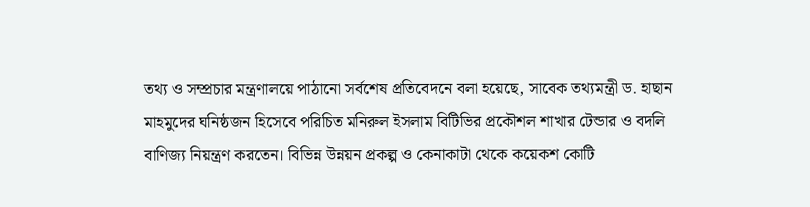তথ্য ও সম্প্রচার মন্ত্রণালয়ে পাঠানো সর্বশেষ প্রতিবেদনে বলা হয়েছে, সাবেক তথ্যমন্ত্রী ড. হাছান মাহমুদের ঘনিষ্ঠজন হিসেবে পরিচিত মনিরুল ইসলাম বিটিভির প্রকৌশল শাখার টেন্ডার ও বদলি বাণিজ্য নিয়ন্ত্রণ করতেন। বিভিন্ন উন্নয়ন প্রকল্প ও কেনাকাটা থেকে কয়েকশ কোটি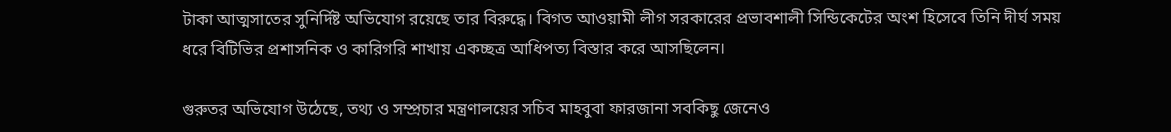টাকা আত্মসাতের সুনির্দিষ্ট অভিযোগ রয়েছে তার বিরুদ্ধে। বিগত আওয়ামী লীগ সরকারের প্রভাবশালী সিন্ডিকেটের অংশ হিসেবে তিনি দীর্ঘ সময় ধরে বিটিভির প্রশাসনিক ও কারিগরি শাখায় একচ্ছত্র আধিপত্য বিস্তার করে আসছিলেন।

গুরুতর অভিযোগ উঠেছে, তথ্য ও সম্প্রচার মন্ত্রণালয়ের সচিব মাহবুবা ফারজানা সবকিছু জেনেও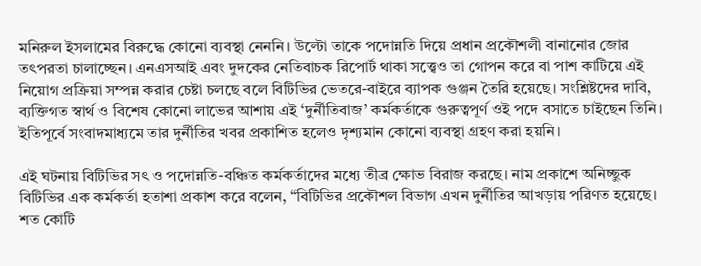মনিরুল ইসলামের বিরুদ্ধে কোনো ব্যবস্থা নেননি। উল্টো তাকে পদোন্নতি দিয়ে প্রধান প্রকৌশলী বানানোর জোর তৎপরতা চালাচ্ছেন। এনএসআই এবং দুদকের নেতিবাচক রিপোর্ট থাকা সত্ত্বেও তা গোপন করে বা পাশ কাটিয়ে এই নিয়োগ প্রক্রিয়া সম্পন্ন করার চেষ্টা চলছে বলে বিটিভির ভেতরে-বাইরে ব্যাপক গুঞ্জন তৈরি হয়েছে। সংশ্লিষ্টদের দাবি, ব্যক্তিগত স্বার্থ ও বিশেষ কোনো লাভের আশায় এই ‘দুর্নীতিবাজ’ কর্মকর্তাকে গুরুত্বপূর্ণ ওই পদে বসাতে চাইছেন তিনি। ইতিপূর্বে সংবাদমাধ্যমে তার দুর্নীতির খবর প্রকাশিত হলেও দৃশ্যমান কোনো ব্যবস্থা গ্রহণ করা হয়নি।

এই ঘটনায় বিটিভির সৎ ও পদোন্নতি-বঞ্চিত কর্মকর্তাদের মধ্যে তীব্র ক্ষোভ বিরাজ করছে। নাম প্রকাশে অনিচ্ছুক বিটিভির এক কর্মকর্তা হতাশা প্রকাশ করে বলেন, “বিটিভির প্রকৌশল বিভাগ এখন দুর্নীতির আখড়ায় পরিণত হয়েছে। শত কোটি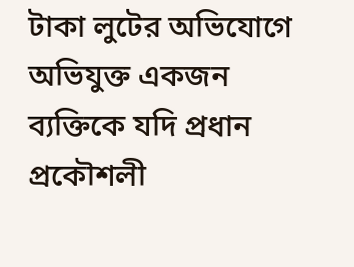টাকা লুটের অভিযোগে অভিযুক্ত একজন ব্যক্তিকে যদি প্রধান প্রকৌশলী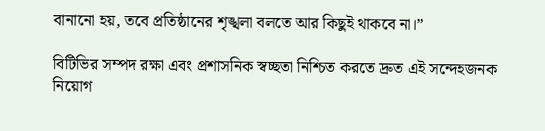বানানো হয়, তবে প্রতিষ্ঠানের শৃঙ্খলা বলতে আর কিছুই থাকবে না।”

বিটিভির সম্পদ রক্ষা এবং প্রশাসনিক স্বচ্ছতা নিশ্চিত করতে দ্রুত এই সন্দেহজনক নিয়োগ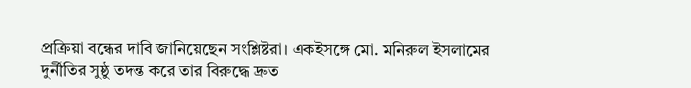প্রক্রিয়া বন্ধের দাবি জানিয়েছেন সংশ্লিষ্টরা। একইসঙ্গে মো. মনিরুল ইসলামের দুর্নীতির সুষ্ঠু তদন্ত করে তার বিরুদ্ধে দ্রুত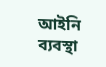আইনি ব্যবস্থা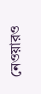নেওয়ারও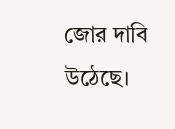জোর দাবি উঠেছে।